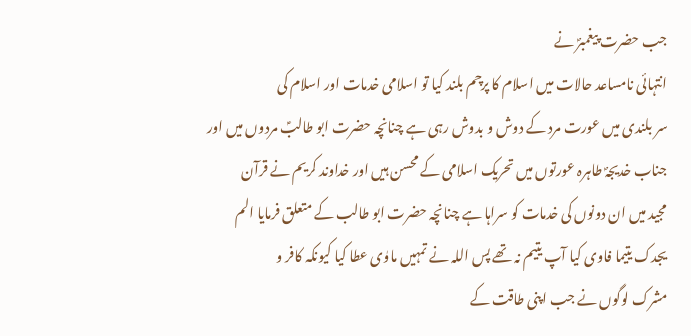جب حضرت پیغمبرؐ نے
انتہائی نامساعد حالات میں اسلام کا پرچم بلند کیا تو اسلامی خدمات اور اسلام کی
سر بلندی میں عورت مرد کے دوش و بدوش رہی ہے چنانچہ حضرت ابو طالبؑ مردوں میں اور
جناب خدیجہؐ طاہرہ عورتوں میں تحریک اسلامی کے محسن ہیں اور خداوند کریم نے قرآن
مجید میں ان دونوں کی خدمات کو سراہا ہے چنانچہ حضرت ابو طالب کے متعلق فرمایا الم
یجدک یتیما فاوی کیا آپ یتیم نہ تھے پس اللہ نے تمہیں ماوٰی عطا کیا کیونکہ کافر و
مشرک لوگوں نے جب اپنی طاقت کے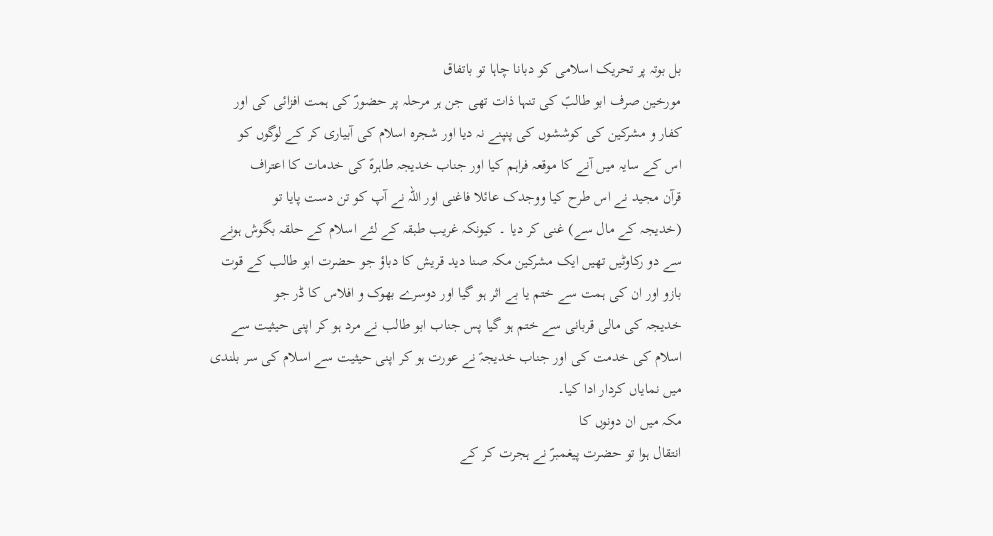بل بوتہ پر تحریک اسلامی کو دبانا چاہا تو باتفاق
مورخین صرف ابو طالبؑ کی تنہا ذات تھی جن ہر مرحلہ پر حضورؐ کی ہمت افزائی کی اور
کفار و مشرکین کی کوششوں کی پنپنے نہ دیا اور شجرہ اسلام کی آبیاری کر کے لوگوں کو
اس کے سایہ میں آنے کا موقعہ فراہم کیا اور جناب خدیجہ طاہرہؑ کی خدمات کا اعتراف
قرآن مجید نے اس طرح کیا ووجدک عائلا فاغنی اور اللہ نے آپ کو تن دست پایا تو
(خدیجہ کے مال سے) غنی کر دیا ۔ کیونکہ غریب طبقہ کے لئے اسلام کے حلقہ بگوش ہونے
سے دو رکاوٹیں تھیں ایک مشرکین مکہ صنا دید قریش کا دباؤ جو حضرت ابو طالب کے قوت
بازو اور ان کی ہمت سے ختم یا بے اثر ہو گیا اور دوسرے بھوک و افلاس کا ڈر جو
خدیجہ کی مالی قربانی سے ختم ہو گیا پس جناب ابو طالب نے مرد ہو کر اپنی حیثیت سے
اسلام کی خدمت کی اور جناب خدیجہؑ نے عورت ہو کر اپنی حیثیت سے اسلام کی سر بلندی
میں نمایاں کردار ادا کیا۔
مکہ میں ان دونوں کا
انتقال ہوا تو حضرت پیغمبرؐ نے ہجرت کر کے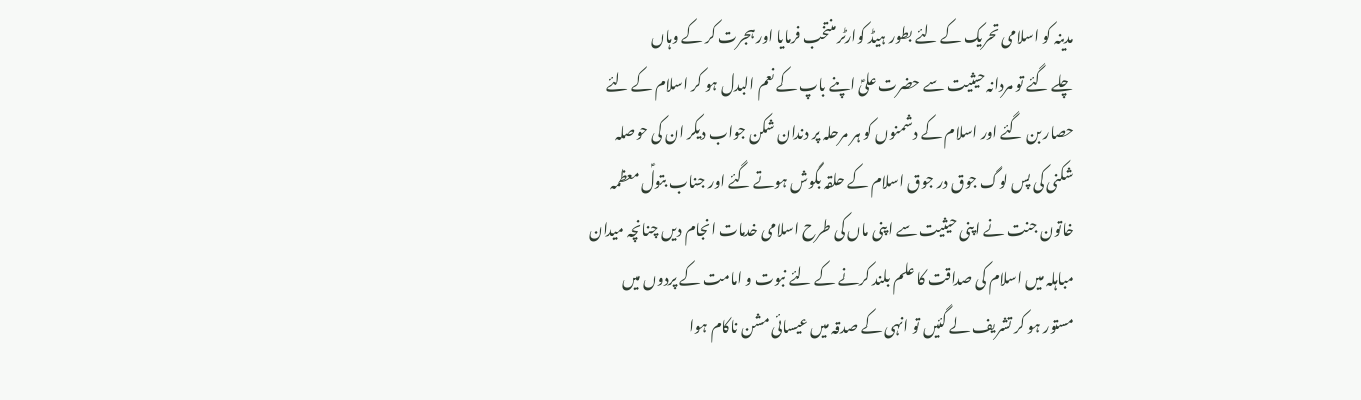مدینہ کو اسلامی تحریک کے لئے بطور ہیڈ کوارٹر منتخب فرمایا اور ہجرت کر کے وہاں
چلے گئے تو مردانہ حیثیت سے حضرت علیؑ اپنے باپ کے نعم البدل ہو کر اسلام کے لئے
حصار بن گئے اور اسلام کے دشمنوں کو ہر مرحلہ پر دندان شکن جواب دیکر ان کی حوصلہ
شکنی کی پس لوگ جوق در جوق اسلام کے حلقہ بگوش ہوتے گئے اور جناب بتولؑ معظمہ
خاتون جنت نے اپنی حیثیت سے اپنی ماں کی طرح اسلامی خدمات انجام دیں چنانچہ میدان
مباہلہ میں اسلام کی صداقت کا علم بلند کرنے کے لئے نبوت و امامت کے پردوں میں
مستور ہو کر تشریف لے گئیں تو انہی کے صدقہ میں عیسائی مشن ناکام ہوا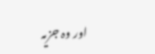اور وہ جزیہ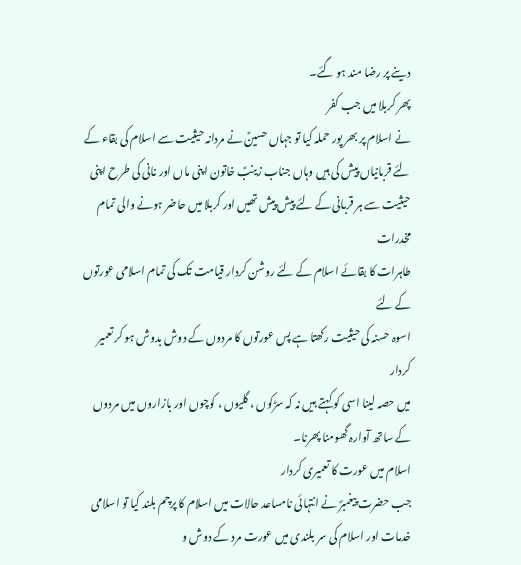دینے پر رضا مند ہو گئے۔
پھر کربلا میں جب کفر
نے اسلام پر بھر پور حملہ کیا تو جہاں حسینؑ نے مردانہ حیثیت سے اسلام کی بقاء کے
لئے قربانیاں پیش کی ہیں وہاں جناب زینبؑ خاتون اپنی ماں اور نانی کی طرح اپنی
حیثیت سے ہر قربانی کے لئے پیش پیش تھیں اور کربلا میں حاضر ہونے والی تمام مخدرات
طاہرات کا بقائے اسلام کے لئے روشن کردار قیامت تک کی تمام اسلامی عورتوں کے لئے
اسوہ حسنہ کی حیثیت رکھتا ہے پس عورتوں کا مردوں کے دوش بدوش ہو کر تعمیر کردار
میں حصہ لینا اسی کو کہتے ہیں نہ کہ سڑکوں ، گلیوں ، کوچوں اور بازاروں میں مردوں
کے ساتھ آوارہ گھومنا پھرنا۔
اسلام میں عورت کا تعمیری کردار
جب حضرت پیغمبرؐ نے انتہائی نامساعد حالات میں اسلام کا پرچم بلند کیا تو اسلامی خدمات اور اسلام کی سر بلندی میں عورت مرد کے دوش و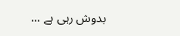بدوش رہی ہے ...